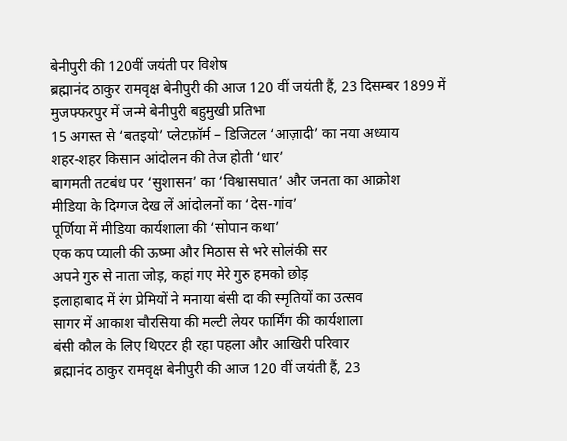बेनीपुरी की 120वीं जयंती पर विशेष
ब्रह्मानंद ठाकुर रामवृक्ष बेनीपुरी की आज 120 वीं जयंती हैं, 23 दिसम्बर 1899 में मुजफ्फरपुर में जन्मे बेनीपुरी बहुमुखी प्रतिभा
15 अगस्त से ‘बतइयो’ प्लेटफ़ॉर्म – डिजिटल ‘आज़ादी’ का नया अध्याय
शहर-शहर किसान आंदोलन की तेज होती ‘धार’
बागमती तटबंध पर ‘सुशासन’ का ‘विश्वासघात’ और जनता का आक्रोश
मीडिया के दिग्गज देख लें आंदोलनों का ‘देस-गांव’
पूर्णिया में मीडिया कार्यशाला की ‘सोपान कथा’
एक कप प्याली की ऊष्मा और मिठास से भरे सोलंकी सर
अपने गुरु से नाता जोड़, कहां गए मेरे गुरु हमको छोड़
इलाहाबाद में रंग प्रेमियों ने मनाया बंसी दा की स्मृतियों का उत्सव
सागर में आकाश चौरसिया की मल्टी लेयर फार्मिंग की कार्यशाला
बंसी कौल के लिए थिएटर ही रहा पहला और आखिरी परिवार
ब्रह्मानंद ठाकुर रामवृक्ष बेनीपुरी की आज 120 वीं जयंती हैं, 23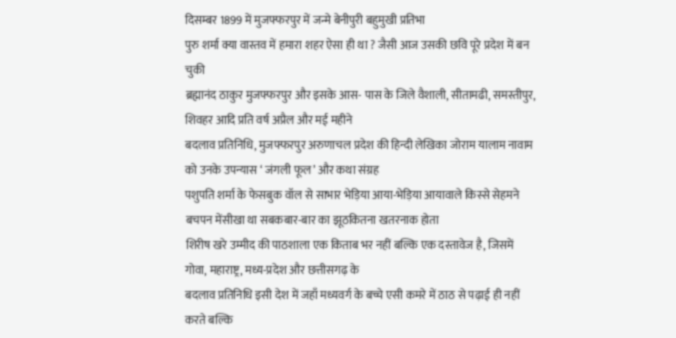दिसम्बर 1899 में मुजफ्फरपुर में जन्मे बेनीपुरी बहुमुखी प्रतिभा
पुरु शर्मा क्या वास्तव में हमारा शहर ऐसा ही था ? जैसी आज उसकी छवि पूरे प्रदेश में बन चुकी
ब्रह्मानंद ठाकुर मुजफ्फरपुर और इसके आस- पास के जिले वैशाली, सीतामढी, समस्तीपुर, शिवहर आदि प्रति वर्ष अप्रैल और मई महीने
बदलाव प्रतिनिधि, मुजफ्फरपुर अरुणाचल प्रदेश की हिन्दी लेखिका जोराम यालाम नावाम को उनके उपन्यास ‘ जंगली फूल’ और कथा संग्रह
पशुपति शर्मा के फेसबुक वॉल से साभार भेड़िया आया-भेड़िया आयावाले किस्से सेहमने बचपन मेंसीखा था सबकबार-बार का झूठकितना खतरनाक होता
शिरीष खरे उम्मीद की पाठशाला एक किताब भर नहीं बल्कि एक दस्तावेज है, जिसमें गोवा, महाराष्ट्र, मध्य-प्रदेश और छत्तीसगढ़ के
बदलाव प्रतिनिधि इसी देश में जहाँ मध्यवर्ग के बच्चे एसी कमरे में ठाठ से पढ़ाई ही नहीं करते बल्कि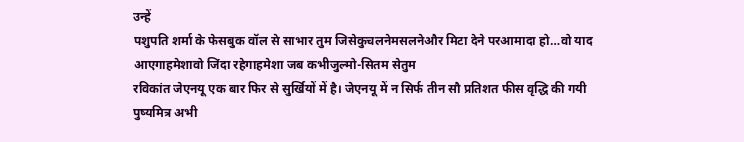उन्हें
पशुपति शर्मा के फेसबुक वॉल से साभार तुम जिसेकुचलनेमसलनेऔर मिटा देने परआमादा हो…वो याद आएगाहमेशावो जिंदा रहेगाहमेशा जब कभीजुल्मो-सितम सेतुम
रविकांत जेएनयू एक बार फिर से सुर्खियों में है। जेएनयू में न सिर्फ तीन सौ प्रतिशत फीस वृद्धि की गयी
पुष्यमित्र अभी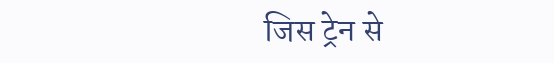जिस ट्रेन से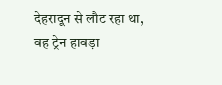देहरादून से लौट रहा था, वह ट्रेन हावड़ा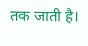तक जाती है।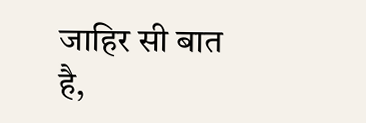जाहिर सी बात है,